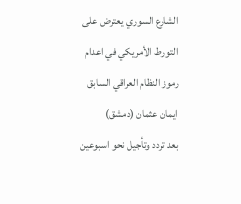الشارع السوري يعترض على التورط الأمريكي في اعدام رموز النظام العراقي السابق
ايمان عثمان (دمشق)
بعد تردد وتأجيل نحو اسبوعين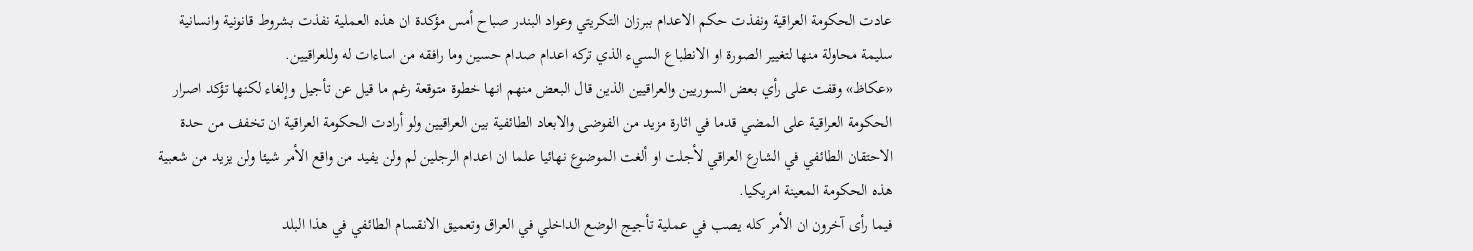عادت الحكومة العراقية ونفذت حكم الاعدام ببرزان التكريتي وعواد البندر صباح أمس مؤكدة ان هذه العملية نفذت بشروط قانونية وانسانية سليمة محاولة منها لتغيير الصورة او الانطباع السيء الذي تركه اعدام صدام حسين وما رافقه من اساءات له وللعراقيين.
«عكاظ» وقفت على رأي بعض السوريين والعراقيين الذين قال البعض منهم انها خطوة متوقعة رغم ما قيل عن تأجيل وإلغاء لكنها تؤكد اصرار الحكومة العراقية على المضي قدما في اثارة مزيد من الفوضى والابعاد الطائفية بين العراقيين ولو أرادت الحكومة العراقية ان تخفف من حدة الاحتقان الطائفي في الشارع العراقي لأجلت او ألغت الموضوع نهائيا علما ان اعدام الرجلين لم ولن يفيد من واقع الأمر شيئا ولن يزيد من شعبية هذه الحكومة المعينة امريكيا.
فيما رأى آخرون ان الأمر كله يصب في عملية تأجيج الوضع الداخلي في العراق وتعميق الانقسام الطائفي في هذا البلد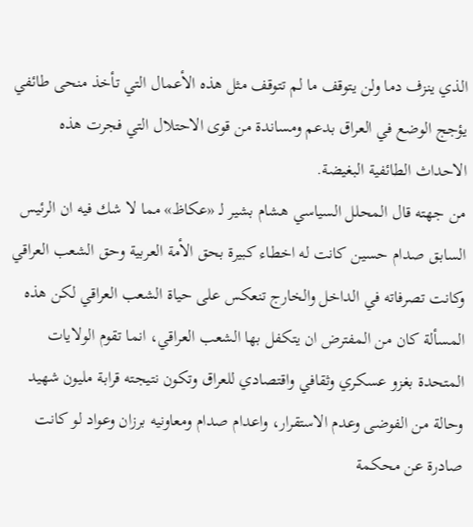الذي ينزف دما ولن يتوقف ما لم تتوقف مثل هذه الأعمال التي تأخذ منحى طائفي يؤجج الوضع في العراق بدعم ومساندة من قوى الاحتلال التي فجرت هذه الاحداث الطائفية البغيضة.
من جهته قال المحلل السياسي هشام بشير لـ «عكاظ» مما لا شك فيه ان الرئيس السابق صدام حسين كانت له اخطاء كبيرة بحق الأمة العربية وحق الشعب العراقي وكانت تصرفاته في الداخل والخارج تنعكس على حياة الشعب العراقي لكن هذه المسألة كان من المفترض ان يتكفل بها الشعب العراقي، انما تقوم الولايات المتحدة بغزو عسكري وثقافي واقتصادي للعراق وتكون نتيجته قرابة مليون شهيد وحالة من الفوضى وعدم الاستقرار، واعدام صدام ومعاونيه برزان وعواد لو كانت صادرة عن محكمة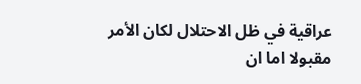عراقية في ظل الاحتلال لكان الأمر مقبولا اما ان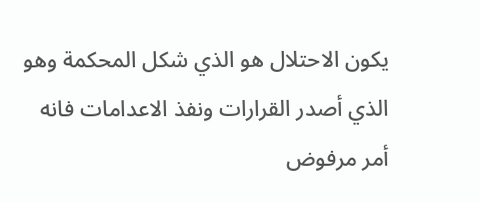يكون الاحتلال هو الذي شكل المحكمة وهو الذي أصدر القرارات ونفذ الاعدامات فانه أمر مرفوض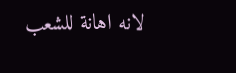لانه اهانة للشعب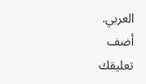العربي.
أضف تعليقك